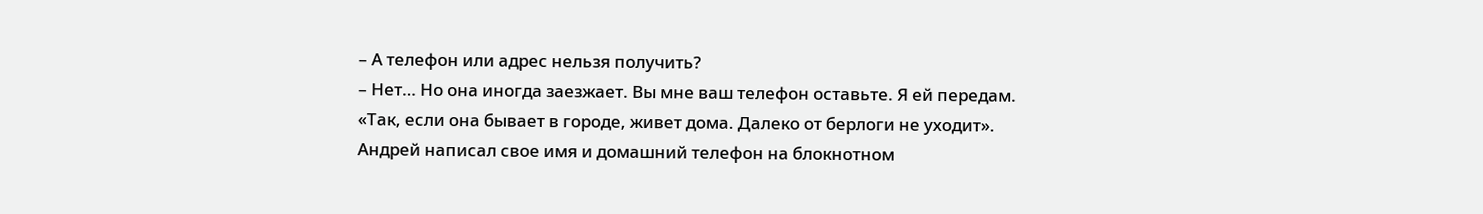– А телефон или адрес нельзя получить?
– Нет… Но она иногда заезжает. Вы мне ваш телефон оставьте. Я ей передам.
«Так, если она бывает в городе, живет дома. Далеко от берлоги не уходит».
Андрей написал свое имя и домашний телефон на блокнотном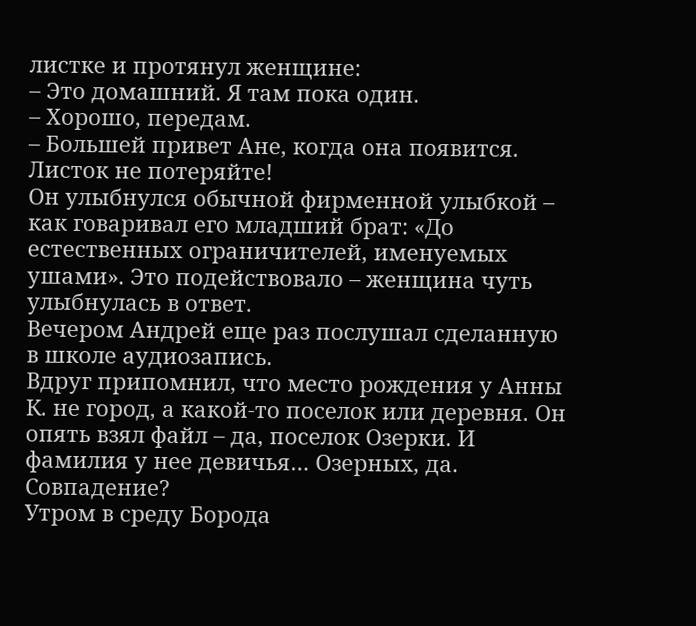листке и протянул женщине:
– Это домашний. Я там пока один.
– Хорошо, передам.
– Большей привет Ане, когда она появится. Листок не потеряйте!
Он улыбнулся обычной фирменной улыбкой – как говаривал его младший брат: «До естественных ограничителей, именуемых ушами». Это подействовало – женщина чуть улыбнулась в ответ.
Вечером Андрей еще раз послушал сделанную в школе аудиозапись.
Вдруг припомнил, что место рождения у Анны К. не город, а какой-то поселок или деревня. Он опять взял файл – да, поселок Озерки. И фамилия у нее девичья… Озерных, да. Совпадение?
Утром в среду Борода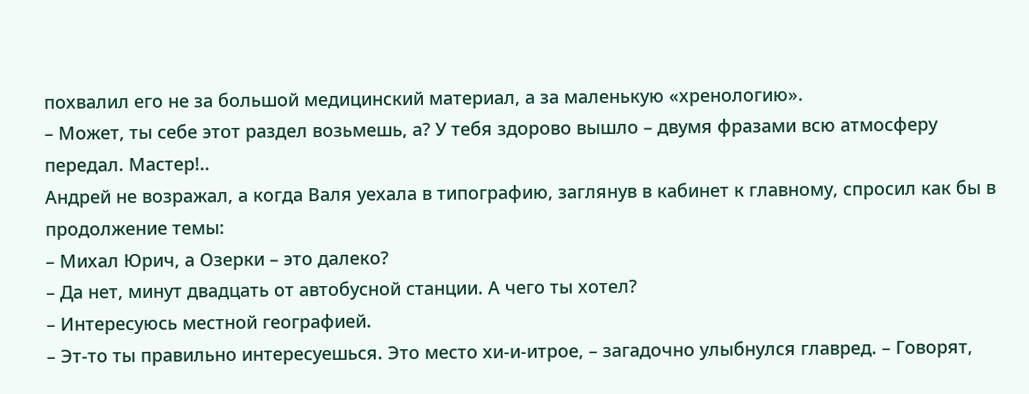похвалил его не за большой медицинский материал, а за маленькую «хренологию».
– Может, ты себе этот раздел возьмешь, а? У тебя здорово вышло – двумя фразами всю атмосферу передал. Мастер!..
Андрей не возражал, а когда Валя уехала в типографию, заглянув в кабинет к главному, спросил как бы в продолжение темы:
– Михал Юрич, а Озерки – это далеко?
– Да нет, минут двадцать от автобусной станции. А чего ты хотел?
– Интересуюсь местной географией.
– Эт-то ты правильно интересуешься. Это место хи-и-итрое, – загадочно улыбнулся главред. – Говорят,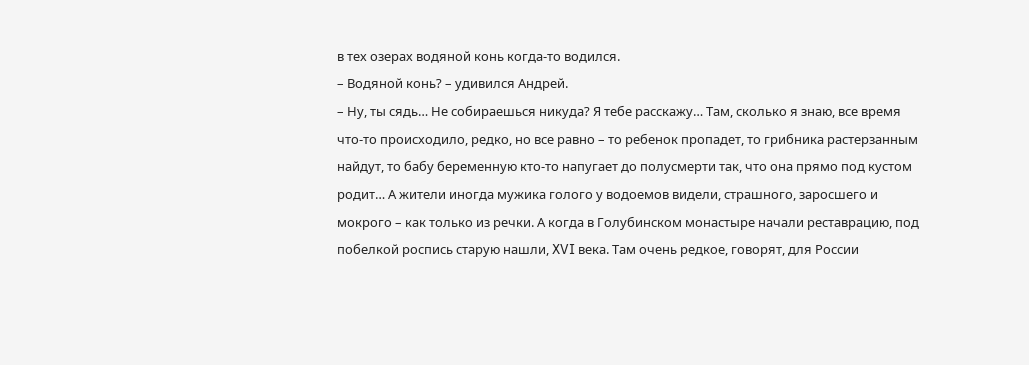в тех озерах водяной конь когда-то водился.
– Водяной конь? – удивился Андрей.
– Ну, ты сядь… Не собираешься никуда? Я тебе расскажу… Там, сколько я знаю, все время что-то происходило, редко, но все равно – то ребенок пропадет, то грибника растерзанным найдут, то бабу беременную кто-то напугает до полусмерти так, что она прямо под кустом родит… А жители иногда мужика голого у водоемов видели, страшного, заросшего и мокрого – как только из речки. А когда в Голубинском монастыре начали реставрацию, под побелкой роспись старую нашли, XVI века. Там очень редкое, говорят, для России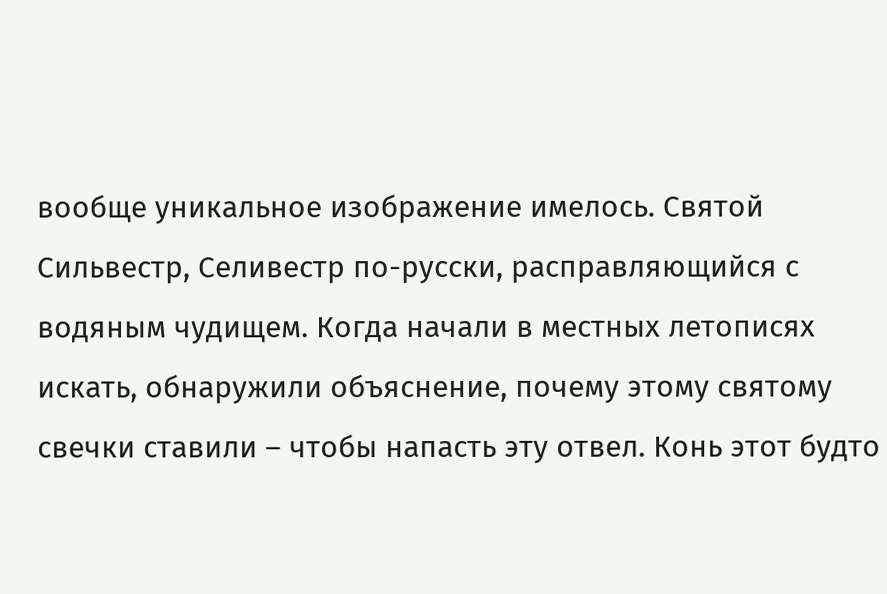вообще уникальное изображение имелось. Святой Сильвестр, Селивестр по-русски, расправляющийся с водяным чудищем. Когда начали в местных летописях искать, обнаружили объяснение, почему этому святому свечки ставили – чтобы напасть эту отвел. Конь этот будто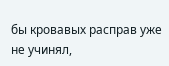бы кровавых расправ уже не учинял,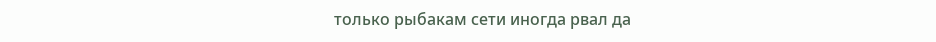только рыбакам сети иногда рвал да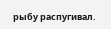рыбу распугивал.